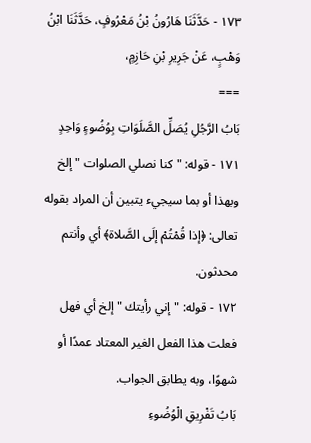١٧٣ - حَدَّثَنَا هَارُونُ بْنُ مَعْرُوفٍ، حَدَّثَنَا ابْنُ وَهْبٍ، عَنْ جَرِيرِ بْنِ حَازِمٍ،
===
بَابُ الرَّجُلِ يُصَلِّ الصَّلَوَاتِ بِوُضُوءٍ وَاحِدٍ
١٧١ - قوله: "كنا نصلي الصلوات " إلخ وبهذا أو بما سيجيء يتبين أن المراد بقوله تعالى: ﴿إذا قُمْتُمْ إلَى الصَّلاة﴾ أي وأنتم محدثون.
١٧٢ - قوله: "إني رأيتك " إلخ أي فهل فعلت هذا الفعل الغير المعتاد عمدًا أو شهوًا، وبه يطابق الجواب.
بَابُ تَفْرِيقِ الْوُضُوءِ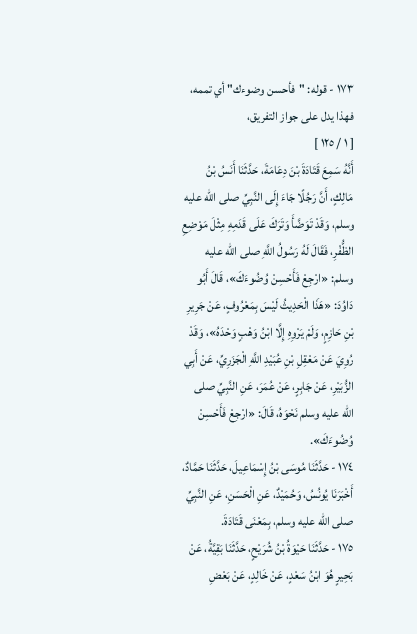١٧٣ - قوله: "فأحسن وضوءك" أي تممه، فهذا يدل على جواز التفريق،
[ ١ / ١٢٥ ]
أَنَّهُ سَمِعَ قَتَادَةَ بْنَ دِعَامَةَ، حَدَّثَنَا أَنَسُ بْنُ مَالِكٍ، أَنَّ رَجُلًا جَاءَ إِلَى النَّبِيِّ صلى الله عليه وسلم، وَقَدْ تَوَضَّأَ وَتَرَكَ عَلَى قَدَمِهِ مِثْلَ مَوْضِعِ الظُّفْرِ، فَقَالَ لَهُ رَسُولُ اللَّهِ صلى الله عليه وسلم: «ارْجِعْ فَأَحْسِنْ وُضُوءَكَ»، قَالَ أَبُو دَاوُدَ: «هَذَا الْحَدِيثُ لَيْسَ بِمَعْرُوفٍ، عَنْ جَرِيرِ بْنِ حَازِمٍ، وَلَمْ يَرْوِهِ إِلَّا ابْنُ وَهْبٍ وَحْدَهُ»، وَقَدْ رُوِيَ عَنْ مَعْقِلِ بْنِ عُبَيْدِ اللَّهِ الْجَزَرِيِّ، عَنْ أَبِي الزُّبَيْرِ، عَنْ جَابِرٍ، عَنْ عُمَرَ، عَنِ النَّبِيِّ صلى الله عليه وسلم نَحْوَهُ، قَالَ: «ارْجِعْ فَأَحْسِنْ وُضُوءَكَ».
١٧٤ - حَدَّثَنَا مُوسَى بْنُ إِسْمَاعِيلَ، حَدَّثَنَا حَمَّادٌ، أَخْبَرَنَا يُونُسُ، وَحُمَيْدٌ، عَنِ الْحَسَنِ، عَنِ النَّبِيِّ صلى الله عليه وسلم، بِمَعْنَى قَتَادَةَ.
١٧٥ - حَدَّثَنَا حَيْوَةُ بْنُ شُرَيْحٍ، حَدَّثَنَا بَقِيَّةُ، عَنْ بَحِيرٍ هُوَ ابْنُ سَعْدٍ، عَنْ خَالِدٍ، عَنْ بَعْضِ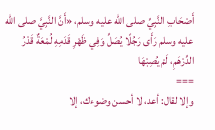أَصْحَابِ النَّبِيِّ صلى الله عليه وسلم، «أَنَّ النَّبِيَّ صلى الله عليه وسلم رَأَى رَجُلًا يُصَلِّ وَفِي ظَهْرِ قَدَمِهِ لُمْعَةٌ قَدْرُ الدِّرْهَمِ، لَمْ يُصِبْهَا
===
وإلا لقال: أعد، لا أحسن وضوءك، إلا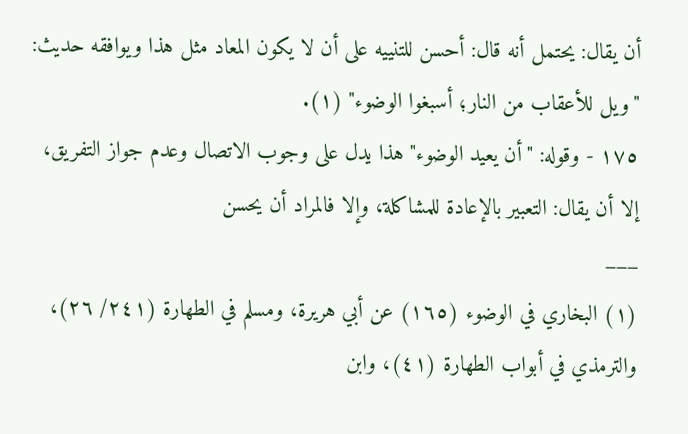أن يقال: يحتمل أنه قال: أحسن للتنييه على أن لا يكون المعاد مثل هذا ويوافقه حديث: "ويل للأعقاب من النار؛ أسبغوا الوضوء" (١).
١٧٥ - وقوله: "أن يعيد الوضوء" هذا يدل على وجوب الاتصال وعدم جواز التفريق، إلا أن يقال: التعبير بالإعادة للمشاكلة، وإلا فالمراد أن يحسن
___
(١) البخاري في الوضوء (١٦٥) عن أبي هريرة، ومسلم في الطهارة (٢٤١/ ٢٦)، والترمذي في أبواب الطهارة (٤١)، وابن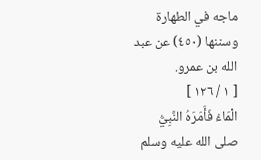ماجه في الطهارة وسننها (٤٥٠) عن عبد الله بن عمرو.
[ ١ / ١٢٦ ]
الْمَاءُ فَأَمَرَهُ النَّبِيُّ صلى الله عليه وسلم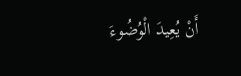أَنْ يُعِيدَ الْوُضُوءَ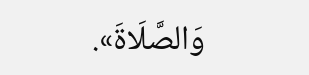وَالصَّلَاةَ».